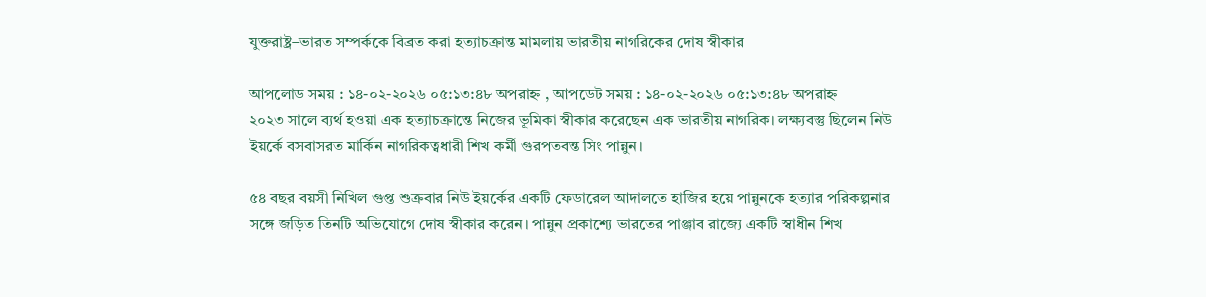যুক্তরাষ্ট্র–ভারত সম্পর্ককে বিব্রত করা হত্যাচক্রান্ত মামলায় ভারতীয় নাগরিকের দোষ স্বীকার

আপলোড সময় : ১৪-০২-২০২৬ ০৫:১৩:৪৮ অপরাহ্ন , আপডেট সময় : ১৪-০২-২০২৬ ০৫:১৩:৪৮ অপরাহ্ন
২০২৩ সালে ব্যর্থ হওয়া এক হত্যাচক্রান্তে নিজের ভূমিকা স্বীকার করেছেন এক ভারতীয় নাগরিক। লক্ষ্যবস্তু ছিলেন নিউ ইয়র্কে বসবাসরত মার্কিন নাগরিকত্বধারী শিখ কর্মী গুরপতবন্ত সিং পান্নুন।

৫৪ বছর বয়সী নিখিল গুপ্ত শুক্রবার নিউ ইয়র্কের একটি ফেডারেল আদালতে হাজির হয়ে পান্নুনকে হত্যার পরিকল্পনার সঙ্গে জড়িত তিনটি অভিযোগে দোষ স্বীকার করেন। পান্নুন প্রকাশ্যে ভারতের পাঞ্জাব রাজ্যে একটি স্বাধীন শিখ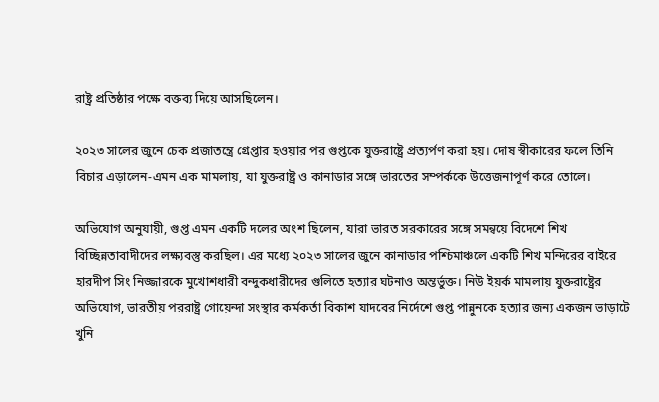রাষ্ট্র প্রতিষ্ঠার পক্ষে বক্তব্য দিয়ে আসছিলেন।

২০২৩ সালের জুনে চেক প্রজাতন্ত্রে গ্রেপ্তার হওয়ার পর গুপ্তকে যুক্তরাষ্ট্রে প্রত্যর্পণ করা হয়। দোষ স্বীকারের ফলে তিনি বিচার এড়ালেন-এমন এক মামলায়, যা যুক্তরাষ্ট্র ও কানাডার সঙ্গে ভারতের সম্পর্ককে উত্তেজনাপূর্ণ করে তোলে।

অভিযোগ অনুযায়ী, গুপ্ত এমন একটি দলের অংশ ছিলেন, যারা ভারত সরকারের সঙ্গে সমন্বয়ে বিদেশে শিখ বিচ্ছিন্নতাবাদীদের লক্ষ্যবস্তু করছিল। এর মধ্যে ২০২৩ সালের জুনে কানাডার পশ্চিমাঞ্চলে একটি শিখ মন্দিরের বাইরে হারদীপ সিং নিজ্জারকে মুখোশধারী বন্দুকধারীদের গুলিতে হত্যার ঘটনাও অন্তর্ভুক্ত। নিউ ইয়র্ক মামলায় যুক্তরাষ্ট্রের অভিযোগ, ভারতীয় পররাষ্ট্র গোয়েন্দা সংস্থার কর্মকর্তা বিকাশ যাদবের নির্দেশে গুপ্ত পান্নুনকে হত্যার জন্য একজন ভাড়াটে খুনি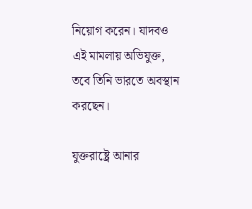নিয়োগ করেন। যাদবও এই মামলায় অভিযুক্ত, তবে তিনি ভারতে অবস্থান করছেন।

যুক্তরাষ্ট্রে আনার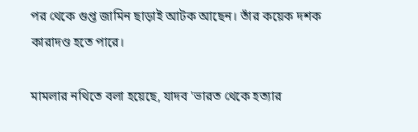পর থেকে গুপ্ত জামিন ছাড়াই আটক আছেন। তাঁর কয়েক দশক কারাদণ্ড হতে পারে।

মামলার নথিতে বলা হয়েছে, যাদব 'ভারত থেকে হত্যার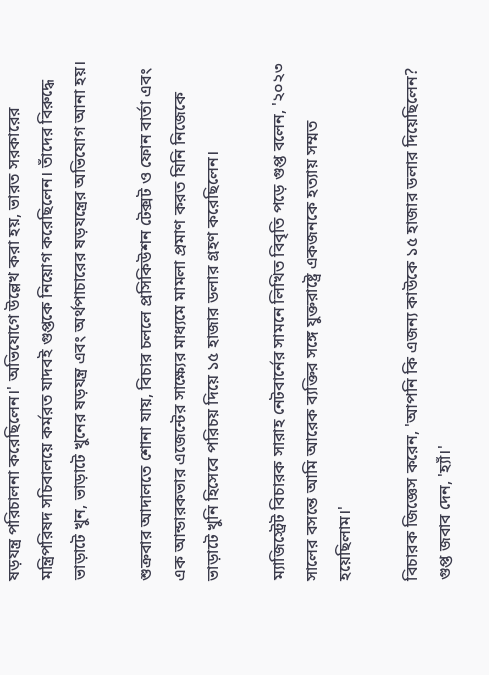ষড়যন্ত্র পরিচালনা করেছিলেন।' অভিযোগে উল্লেখ করা হয়, ভারত সরকারের মন্ত্রিপরিষদ সচিবালয়ে কর্মরত যাদবই গুপ্তকে নিয়োগ করেছিলেন। তাঁদের বিরুদ্ধে ভাড়াটে খুন, ভাড়াটে খুনের ষড়যন্ত্র এবং অর্থপাচারের ষড়যন্ত্রের অভিযোগ আনা হয়।

শুক্রবার আদালতে শোনা যায়, বিচার চললে প্রসিকিউশন টেক্সট ও ফোন বার্তা এবং এক আন্ডারকভার এজেন্টের সাক্ষ্যের মাধ্যমে মামলা প্রমাণ করত যিনি নিজেকে ভাড়াটে খুনি হিসেবে পরিচয় দিয়ে ১৫ হাজার ডলার গ্রহণ করেছিলেন।

ম্যাজিস্ট্রেট বিচারক সারাহ নেটবার্নের সামনে লিখিত বিবৃতি পড়ে গুপ্ত বলেন, '২০২৩ সালের বসন্তে আমি আরেক ব্যক্তির সঙ্গে যুক্তরাষ্ট্রে একজনকে হত্যায় সম্মত হয়েছিলাম।'

বিচারক জিজ্ঞেস করেন, 'আপনি কি এজন্য কাউকে ১৫ হাজার ডলার দিয়েছিলেন? গুপ্ত জবাব দেন, 'হ্যাঁ।'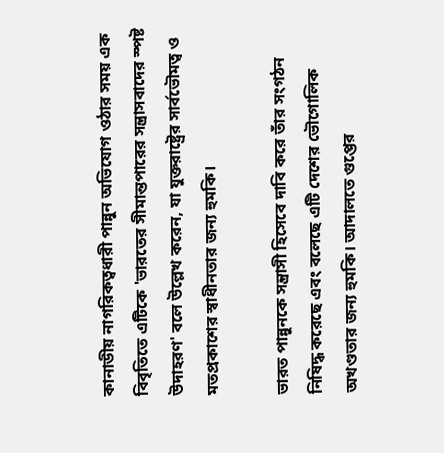কানাডীয় নাগরিকত্বধারী পান্নুন অভিযোগ ওঠার সময় এক বিবৃতিতে এটিকে 'ভারতের সীমান্তপারের সন্ত্রাসবাদের স্পষ্ট উদাহরণ' বলে উল্লেখ করেন, যা যুক্তরাষ্ট্রের সার্বভৌমত্ব ও মতপ্রকাশের স্বাধীনতার জন্য হুমকি।

ভারত পান্নুনকে সন্ত্রাসী হিসেবে দাবি করে তাঁর সংগঠন নিষিদ্ধ করেছে এবং বলেছে এটি দেশের ভৌগোলিক অখণ্ডতার জন্য হুমকি। আদালতে গুপ্তের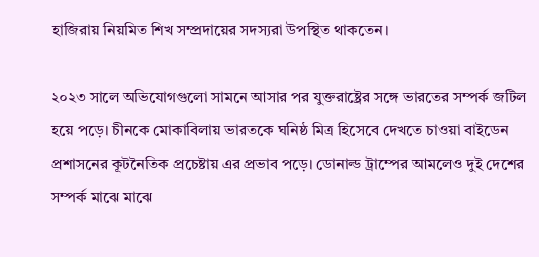হাজিরায় নিয়মিত শিখ সম্প্রদায়ের সদস্যরা উপস্থিত থাকতেন।

২০২৩ সালে অভিযোগগুলো সামনে আসার পর যুক্তরাষ্ট্রের সঙ্গে ভারতের সম্পর্ক জটিল হয়ে পড়ে। চীনকে মোকাবিলায় ভারতকে ঘনিষ্ঠ মিত্র হিসেবে দেখতে চাওয়া বাইডেন প্রশাসনের কূটনৈতিক প্রচেষ্টায় এর প্রভাব পড়ে। ডোনাল্ড ট্রাম্পের আমলেও দুই দেশের সম্পর্ক মাঝে মাঝে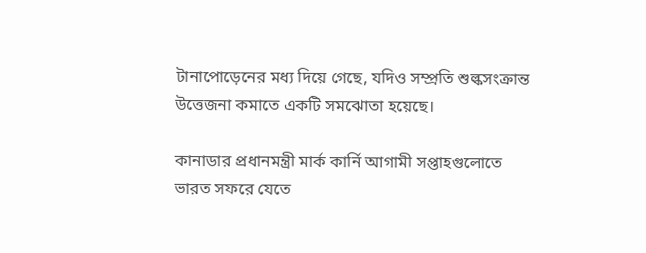টানাপোড়েনের মধ্য দিয়ে গেছে, যদিও সম্প্রতি শুল্কসংক্রান্ত উত্তেজনা কমাতে একটি সমঝোতা হয়েছে।

কানাডার প্রধানমন্ত্রী মার্ক কার্নি আগামী সপ্তাহগুলোতে ভারত সফরে যেতে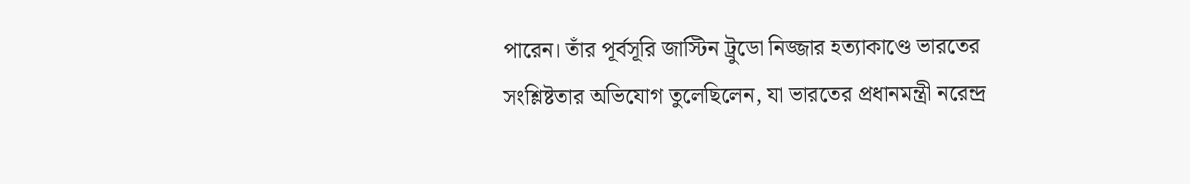পারেন। তাঁর পূর্বসূরি জাস্টিন ট্রুডো নিজ্জার হত্যাকাণ্ডে ভারতের সংশ্লিষ্টতার অভিযোগ তুলেছিলেন, যা ভারতের প্রধানমন্ত্রী নরেন্দ্র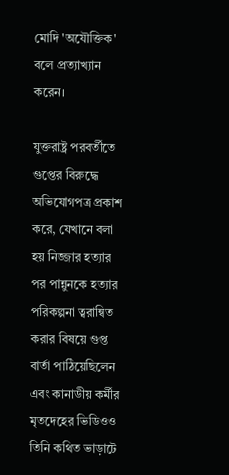মোদি 'অযৌক্তিক' বলে প্রত্যাখ্যান করেন।

যুক্তরাষ্ট্র পরবর্তীতে গুপ্তের বিরুদ্ধে অভিযোগপত্র প্রকাশ করে, যেখানে বলা হয় নিজ্জার হত্যার পর পান্নুনকে হত্যার পরিকল্পনা ত্বরান্বিত করার বিষয়ে গুপ্ত বার্তা পাঠিয়েছিলেন এবং কানাডীয় কর্মীর মৃতদেহের ভিডিওও তিনি কথিত ভাড়াটে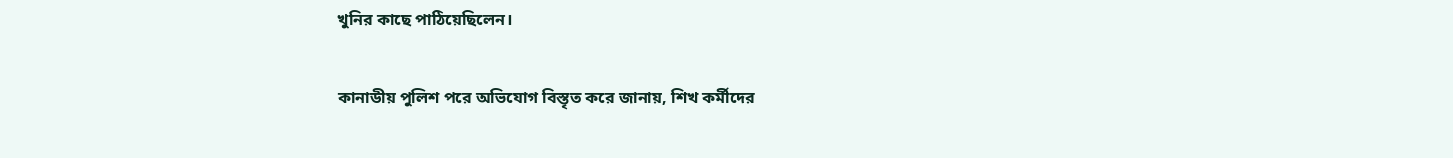খুনির কাছে পাঠিয়েছিলেন।

কানাডীয় পুলিশ পরে অভিযোগ বিস্তৃত করে জানায়, শিখ কর্মীদের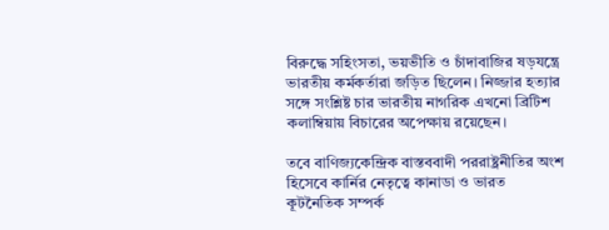বিরুদ্ধে সহিংসতা, ভয়ভীতি ও চাঁদাবাজির ষড়যন্ত্রে ভারতীয় কর্মকর্তারা জড়িত ছিলেন। নিজ্জার হত্যার সঙ্গে সংশ্লিষ্ট চার ভারতীয় নাগরিক এখনো ব্রিটিশ কলাম্বিয়ায় বিচারের অপেক্ষায় রয়েছেন।

তবে বাণিজ্যকেন্দ্রিক বাস্তববাদী পররাষ্ট্রনীতির অংশ হিসেবে কার্নির নেতৃত্বে কানাডা ও ভারত কূটনৈতিক সম্পর্ক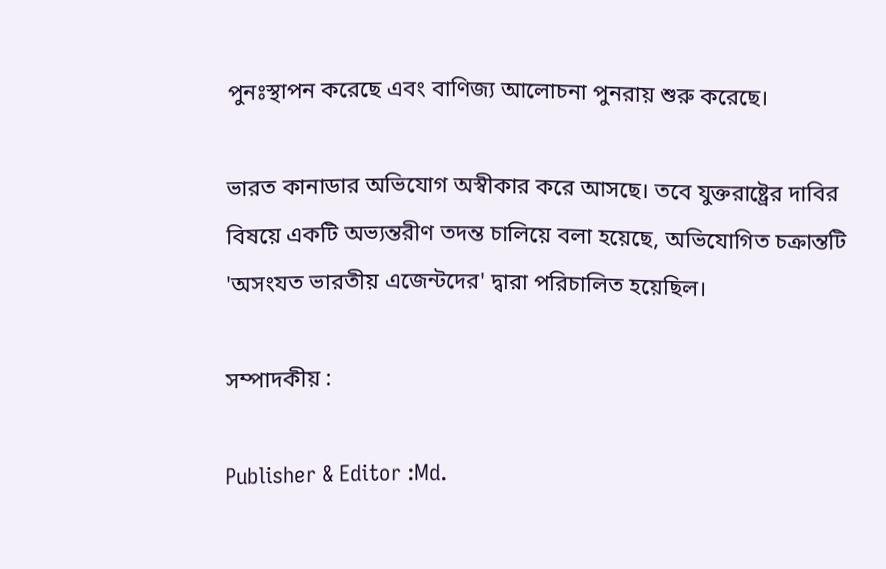পুনঃস্থাপন করেছে এবং বাণিজ্য আলোচনা পুনরায় শুরু করেছে।

ভারত কানাডার অভিযোগ অস্বীকার করে আসছে। তবে যুক্তরাষ্ট্রের দাবির বিষয়ে একটি অভ্যন্তরীণ তদন্ত চালিয়ে বলা হয়েছে, অভিযোগিত চক্রান্তটি 'অসংযত ভারতীয় এজেন্টদের' দ্বারা পরিচালিত হয়েছিল।

সম্পাদকীয় :

Publisher & Editor :Md.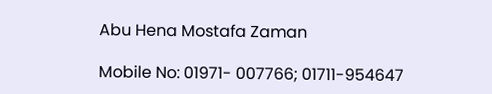Abu Hena Mostafa Zaman

Mobile No: 01971- 007766; 01711-954647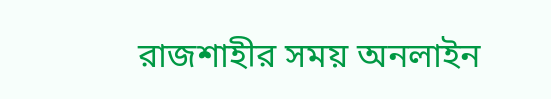রাজশাহীর সময় অনলাইন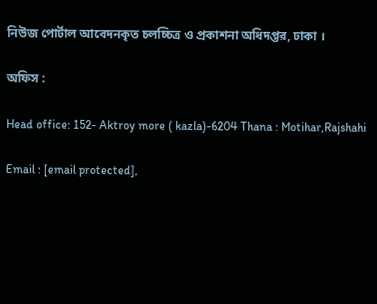নিউজ পোর্টাল আবেদনকৃত চলচ্চিত্র ও প্রকাশনা অধিদপ্তর, ঢাকা ।

অফিস :

Head office: 152- Aktroy more ( kazla)-6204 Thana : Motihar,Rajshahi

Email : [email protected],